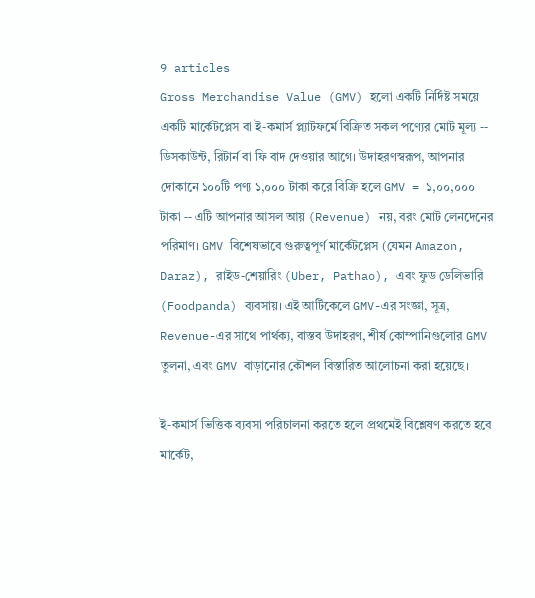9 articles
Gross Merchandise Value (GMV) হলো একটি নির্দিষ্ট সময়ে একটি মার্কেটপ্লেস বা ই-কমার্স প্ল্যাটফর্মে বিক্রিত সকল পণ্যের মোট মূল্য -- ডিসকাউন্ট, রিটার্ন বা ফি বাদ দেওয়ার আগে। উদাহরণস্বরূপ, আপনার দোকানে ১০০টি পণ্য ১,০০০ টাকা করে বিক্রি হলে GMV = ১,০০,০০০ টাকা -- এটি আপনার আসল আয় (Revenue) নয়, বরং মোট লেনদেনের পরিমাণ। GMV বিশেষভাবে গুরুত্বপূর্ণ মার্কেটপ্লেস (যেমন Amazon, Daraz), রাইড-শেয়ারিং (Uber, Pathao), এবং ফুড ডেলিভারি (Foodpanda) ব্যবসায়। এই আর্টিকেলে GMV-এর সংজ্ঞা, সূত্র, Revenue-এর সাথে পার্থক্য, বাস্তব উদাহরণ, শীর্ষ কোম্পানিগুলোর GMV তুলনা, এবং GMV বাড়ানোর কৌশল বিস্তারিত আলোচনা করা হয়েছে।

ই-কমার্স ভিত্তিক ব্যবসা পরিচালনা করতে হলে প্রথমেই বিশ্লেষণ করতে হবে মার্কেট,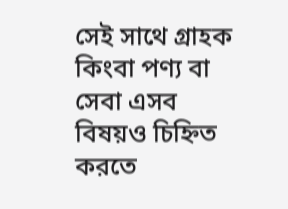সেই সাথে গ্রাহক কিংবা পণ্য বা সেবা এসব বিষয়ও চিহ্নিত করতে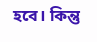হবে। কিন্তু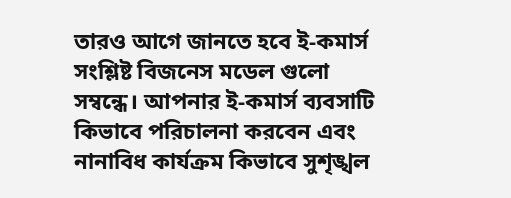তারও আগে জানতে হবে ই-কমার্স সংশ্লিষ্ট বিজনেস মডেল গুলো সম্বন্ধে। আপনার ই-কমার্স ব্যবসাটি কিভাবে পরিচালনা করবেন এবং নানাবিধ কার্যক্রম কিভাবে সুশৃঙ্খল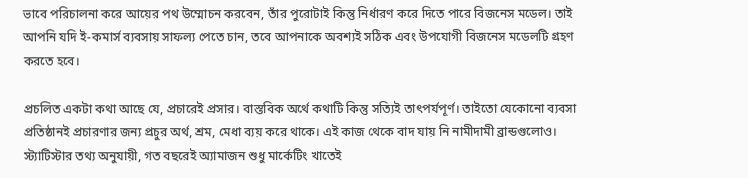ভাবে পরিচালনা করে আয়ের পথ উম্মোচন করবেন, তাঁর পুরোটাই কিন্তু নির্ধারণ করে দিতে পারে বিজনেস মডেল। তাই আপনি যদি ই-কমার্স ব্যবসায় সাফল্য পেতে চান, তবে আপনাকে অবশ্যই সঠিক এবং উপযোগী বিজনেস মডেলটি গ্রহণ করতে হবে।

প্রচলিত একটা কথা আছে যে, প্রচারেই প্রসার। বাস্তবিক অর্থে কথাটি কিন্তু সত্যিই তাৎপর্যপূর্ণ। তাইতো যেকোনো ব্যবসা প্রতিষ্ঠানই প্রচারণার জন্য প্রচুর অর্থ, শ্রম, মেধা ব্যয় করে থাকে। এই কাজ থেকে বাদ যায় নি নামীদামী ব্রান্ডগুলোও। স্ট্যাটিস্টার তথ্য অনুযায়ী, গত বছরেই অ্যামাজন শুধু মার্কেটিং খাতেই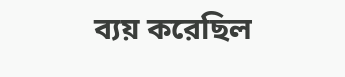ব্যয় করেছিল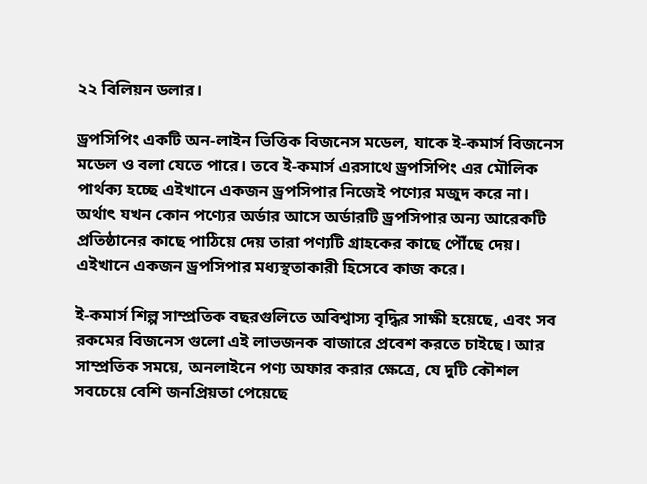২২ বিলিয়ন ডলার।

ড্রপসিপিং একটি অন-লাইন ভিত্তিক বিজনেস মডেল, যাকে ই-কমার্স বিজনেস মডেল ও বলা যেতে পারে। তবে ই-কমার্স এরসাথে ড্রপসিপিং এর মৌলিক পার্থক্য হচ্ছে এইখানে একজন ড্রপসিপার নিজেই পণ্যের মজুদ করে না। অর্থাৎ যখন কোন পণ্যের অর্ডার আসে অর্ডারটি ড্রপসিপার অন্য আরেকটি প্রতিষ্ঠানের কাছে পাঠিয়ে দেয় তারা পণ্যটি গ্রাহকের কাছে পৌঁছে দেয়। এইখানে একজন ড্রপসিপার মধ্যস্থতাকারী হিসেবে কাজ করে।

ই-কমার্স শিল্প সাম্প্রতিক বছরগুলিতে অবিশ্বাস্য বৃদ্ধির সাক্ষী হয়েছে, এবং সব রকমের বিজনেস গুলো এই লাভজনক বাজারে প্রবেশ করতে চাইছে। আর সাম্প্রতিক সময়ে, অনলাইনে পণ্য অফার করার ক্ষেত্রে, যে দুটি কৌশল সবচেয়ে বেশি জনপ্রিয়তা পেয়েছে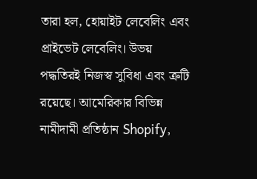তারা হল, হোয়াইট লেবেলিং এবং প্রাইভেট লেবেলিং। উভয় পদ্ধতিরই নিজস্ব সুবিধা এবং ত্রুটি রয়েছে। আমেরিকার বিভিন্ন নামীদামী প্রতিষ্ঠান Shopify,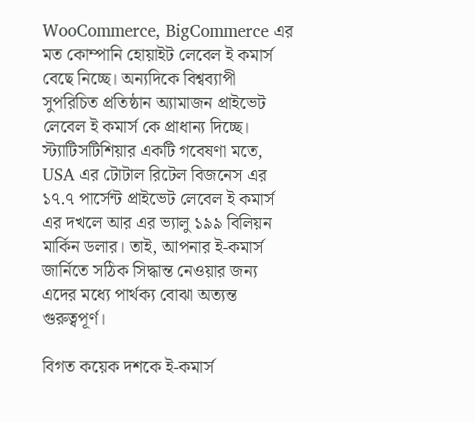WooCommerce, BigCommerce এর মত কোম্পানি হোয়াইট লেবেল ই কমার্স বেছে নিচ্ছে। অন্যদিকে বিশ্বব্যাপী সুপরিচিত প্রতিষ্ঠান অ্যামাজন প্রাইভেট লেবেল ই কমার্স কে প্রাধান্য দিচ্ছে। স্ট্যাটিসটিশিয়ার একটি গবেষণা মতে, USA এর টোটাল রিটেল বিজনেস এর ১৭.৭ পার্সেন্ট প্রাইভেট লেবেল ই কমার্স এর দখলে আর এর ভ্যালু ১৯৯ বিলিয়ন মার্কিন ডলার। তাই, আপনার ই-কমার্স জার্নিতে সঠিক সিদ্ধান্ত নেওয়ার জন্য এদের মধ্যে পার্থক্য বোঝা অত্যন্ত গুরুত্বপূর্ণ।

বিগত কয়েক দশকে ই-কমার্স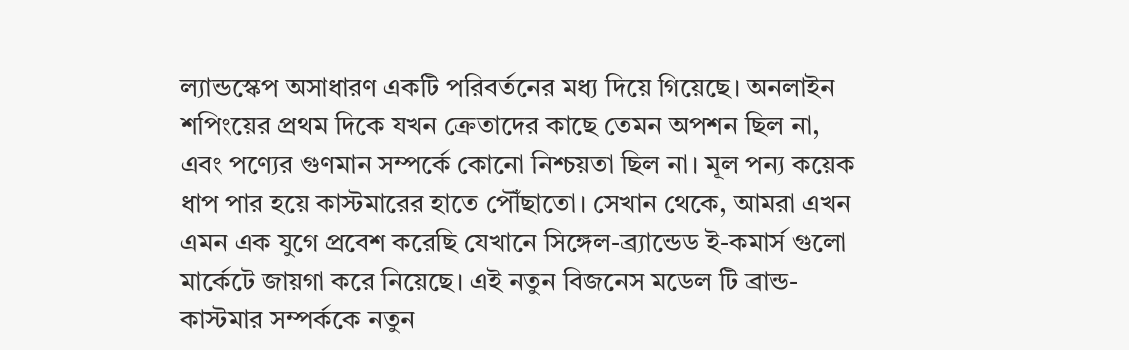ল্যান্ডস্কেপ অসাধারণ একটি পরিবর্তনের মধ্য দিয়ে গিয়েছে। অনলাইন শপিংয়ের প্রথম দিকে যখন ক্রেতাদের কাছে তেমন অপশন ছিল না, এবং পণ্যের গুণমান সম্পর্কে কোনো নিশ্চয়তা ছিল না। মূল পন্য কয়েক ধাপ পার হয়ে কাস্টমারের হাতে পৌঁছাতো। সেখান থেকে, আমরা এখন এমন এক যুগে প্রবেশ করেছি যেখানে সিঙ্গেল-ব্র্যান্ডেড ই-কমার্স গুলো মার্কেটে জায়গা করে নিয়েছে। এই নতুন বিজনেস মডেল টি ব্রান্ড-কাস্টমার সম্পর্ককে নতুন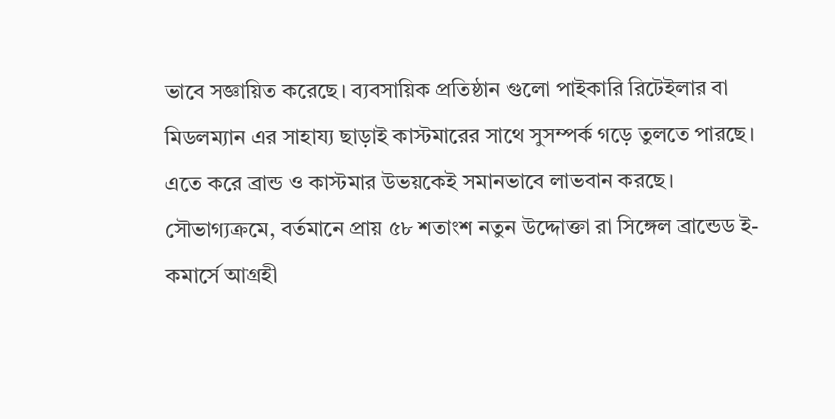ভাবে সজ্ঞায়িত করেছে। ব্যবসায়িক প্রতিষ্ঠান গুলো পাইকারি রিটেইলার বা মিডলম্যান এর সাহায্য ছাড়াই কাস্টমারের সাথে সুসম্পর্ক গড়ে তুলতে পারছে। এতে করে ব্রান্ড ও কাস্টমার উভয়কেই সমানভাবে লাভবান করছে। সৌভাগ্যক্রমে, বর্তমানে প্রায় ৫৮ শতাংশ নতুন উদ্দোক্তা রা সিঙ্গেল ব্রান্ডেড ই-কমার্সে আগ্রহী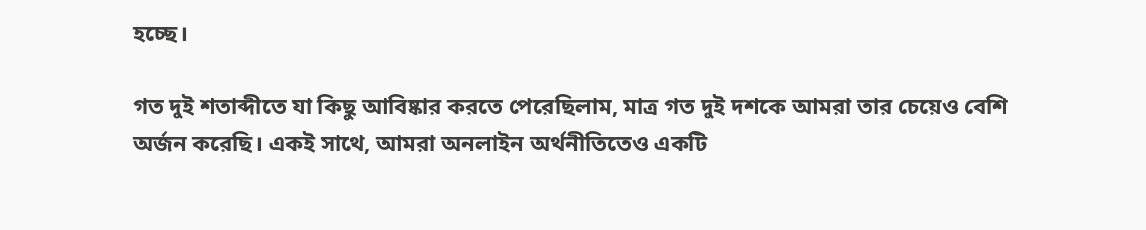হচ্ছে।

গত দুই শতাব্দীতে যা কিছু আবিষ্কার করতে পেরেছিলাম, মাত্র গত দুই দশকে আমরা তার চেয়েও বেশি অর্জন করেছি। একই সাথে, আমরা অনলাইন অর্থনীতিতেও একটি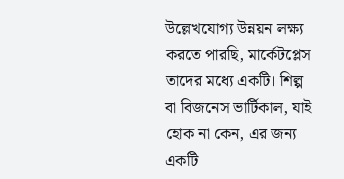উল্লেখযোগ্য উন্নয়ন লক্ষ্য করতে পারছি, মার্কেটপ্লেস তাদের মধ্যে একটি। শিল্প বা বিজনেস ভার্টিকাল, যাই হোক না কেন, এর জন্য একটি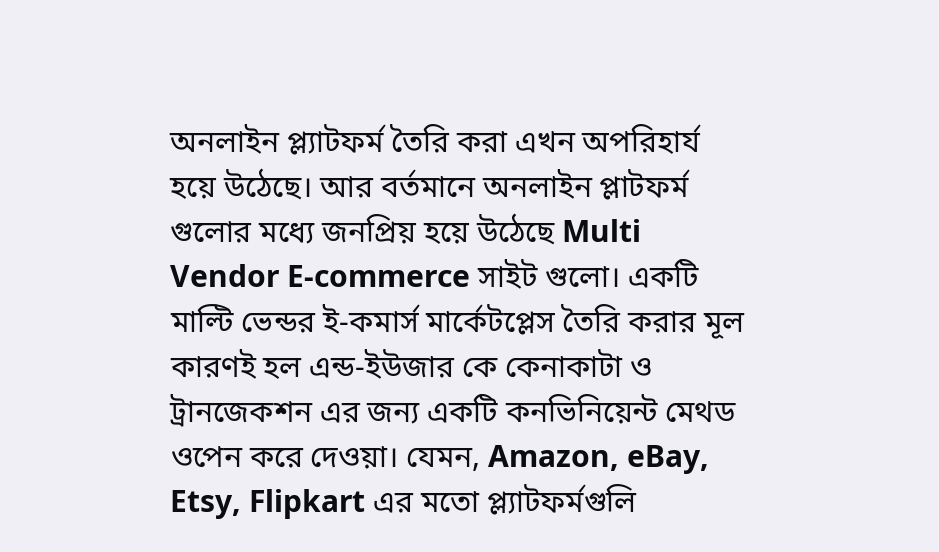অনলাইন প্ল্যাটফর্ম তৈরি করা এখন অপরিহার্য হয়ে উঠেছে। আর বর্তমানে অনলাইন প্লাটফর্ম গুলোর মধ্যে জনপ্রিয় হয়ে উঠেছে Multi Vendor E-commerce সাইট গুলো। একটি মাল্টি ভেন্ডর ই-কমার্স মার্কেটপ্লেস তৈরি করার মূল কারণই হল এন্ড-ইউজার কে কেনাকাটা ও ট্রানজেকশন এর জন্য একটি কনভিনিয়েন্ট মেথড ওপেন করে দেওয়া। যেমন, Amazon, eBay, Etsy, Flipkart এর মতো প্ল্যাটফর্মগুলি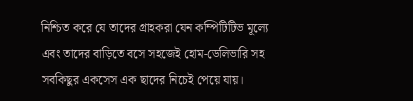নিশ্চিত করে যে তাদের গ্রাহকরা যেন কম্পিটিটিভ মূল্যে এবং তাদের বাড়িতে বসে সহজেই হোম-ডেলিভারি সহ সবকিছুর একসেস এক ছাদের নিচেই পেয়ে যায়।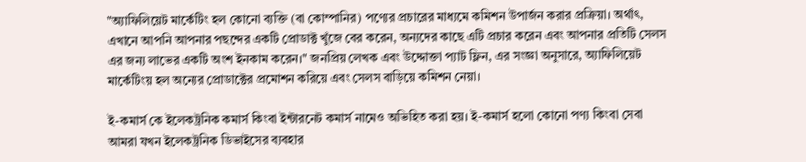"অ্যাফিলিয়েট মার্কেটিং হল কোনো ব্যক্তি (বা কোম্পানির) পণ্যের প্রচারের মাধ্যমে কমিশন উপার্জন করার প্রক্রিয়া। অর্থাৎ, এখানে আপনি আপনার পছন্দের একটি প্রোডাক্ট খুঁজে বের করেন, অন্যদের কাছে এটি প্রচার করেন এবং আপনার প্রতিটি সেলস এর জন্য লাভের একটি অংশ ইনকাম করেন।" জনপ্রিয় লেখক এবং উদ্দোক্তা প্যাট ফ্লিন, এর সংজ্ঞা অনুসারে, অ্যাফিলিয়েট মার্কেটিংয় হল অন্যের প্রোডাক্টের প্রমোশন করিয়ে এবং সেলস বাড়িয়ে কমিশন নেয়া।

ই-কমার্স কে ইলেকট্রনিক কমার্স কিংবা ইন্টারনেট কমার্স নামেও অভিহিত করা হয়। ই-কমার্স হলো কোনো পণ্য কিংবা সেবা আমরা যখন ইলেকট্রনিক ডিভাইসের ব্যবহার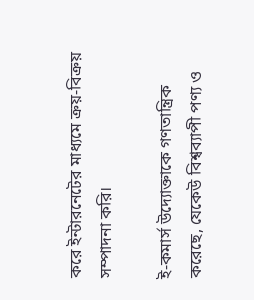করে ইন্টারনেটের মাধ্যমে ক্রয়-বিক্রয় সম্পাদনা করি।

ই-কমার্স উদ্যোক্তাকে গণতান্ত্রিক করেছে, যেকেউ বিশ্বব্যাপী পণ্য ও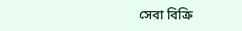সেবা বিক্রি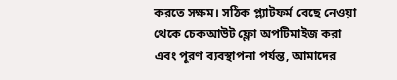করতে সক্ষম। সঠিক প্ল্যাটফর্ম বেছে নেওয়া থেকে চেকআউট ফ্লো অপটিমাইজ করা এবং পূরণ ব্যবস্থাপনা পর্যন্ত, আমাদের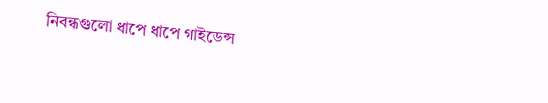নিবন্ধগুলো ধাপে ধাপে গাইডেন্স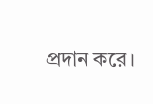প্রদান করে।